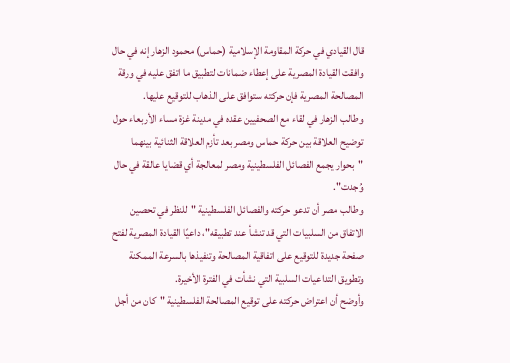قال القيادي في حركة المقاومة الإسلامية (حماس) محمود الزهار إنه في حال وافقت القيادة المصرية على إعطاء ضمانات لتطبيق ما اتفق عليه في ورقة المصالحة المصرية فإن حركته ستوافق على الذهاب للتوقيع عليها.
وطالب الزهار في لقاء مع الصحفيين عقده في مدينة غزة مساء الأربعاء حول توضيح العلاقة بين حركة حماس ومصر بعد تأزم العلاقة الثنائية بينهما "بحوار يجمع الفصائل الفلسطينية ومصر لمعالجة أي قضايا عالقة في حال وُجدت".
وطالب مصر أن تدعو حركته والفصائل الفلسطينية "للنظر في تحصين الاتفاق من السلبيات التي قد تنشأ عند تطبيقه"، داعيًا القيادة المصرية لفتح صفحة جديدة للتوقيع على اتفاقية المصالحة وتنفيذها بالسرعة الممكنة وتطويق التداعيات السلبية التي نشأت في الفترة الأخيرة.
وأوضح أن اعتراض حركته على توقيع المصالحة الفلسطينية "كان من أجل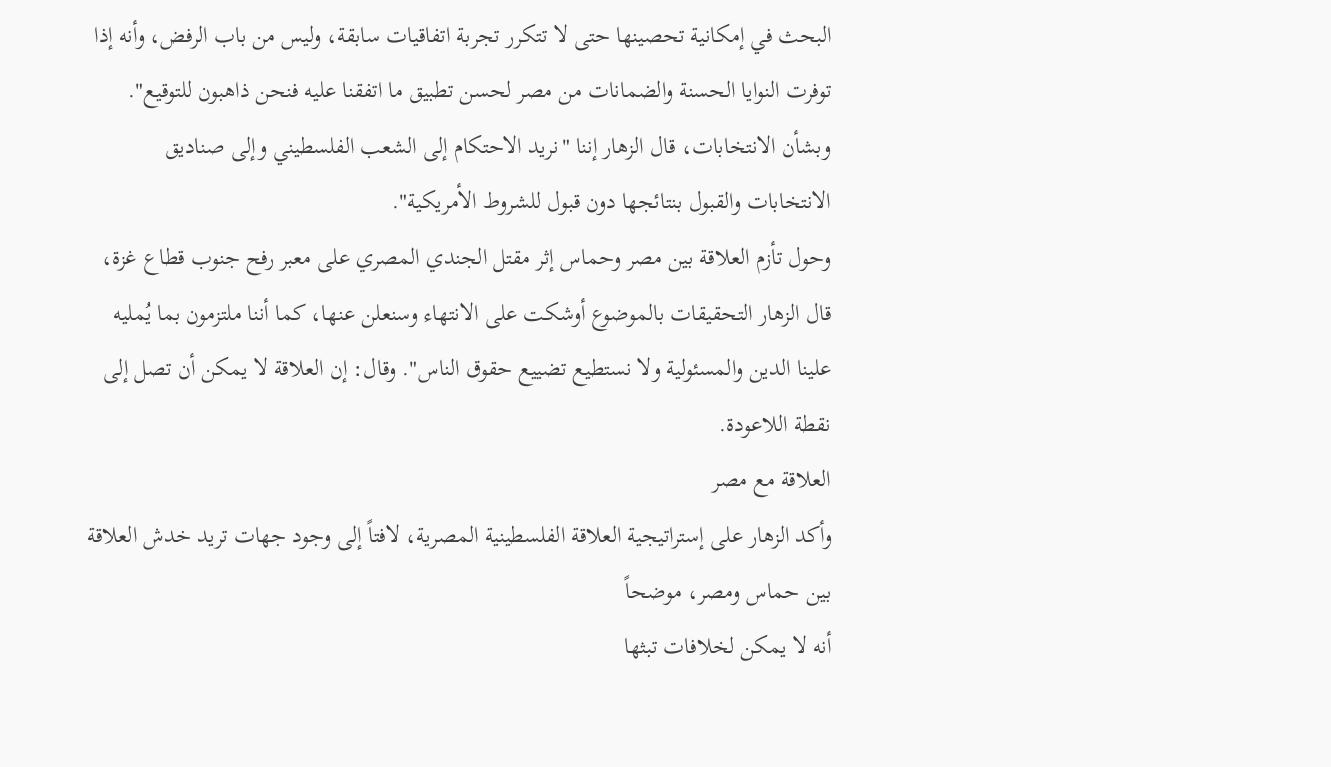البحث في إمكانية تحصينها حتى لا تتكرر تجربة اتفاقيات سابقة، وليس من باب الرفض، وأنه إذا توفرت النوايا الحسنة والضمانات من مصر لحسن تطبيق ما اتفقنا عليه فنحن ذاهبون للتوقيع".
وبشأن الانتخابات، قال الزهار إننا "نريد الاحتكام إلى الشعب الفلسطيني وإلى صناديق الانتخابات والقبول بنتائجها دون قبول للشروط الأمريكية".
وحول تأزم العلاقة بين مصر وحماس إثر مقتل الجندي المصري على معبر رفح جنوب قطاع غزة، قال الزهار التحقيقات بالموضوع أوشكت على الانتهاء وسنعلن عنها، كما أننا ملتزمون بما يُمليه علينا الدين والمسئولية ولا نستطيع تضييع حقوق الناس". وقال: إن العلاقة لا يمكن أن تصل إلى نقطة اللاعودة.
العلاقة مع مصر
وأكد الزهار على إستراتيجية العلاقة الفلسطينية المصرية، لافتاً إلى وجود جهات تريد خدش العلاقة بين حماس ومصر، موضحاً
أنه لا يمكن لخلافات تبثها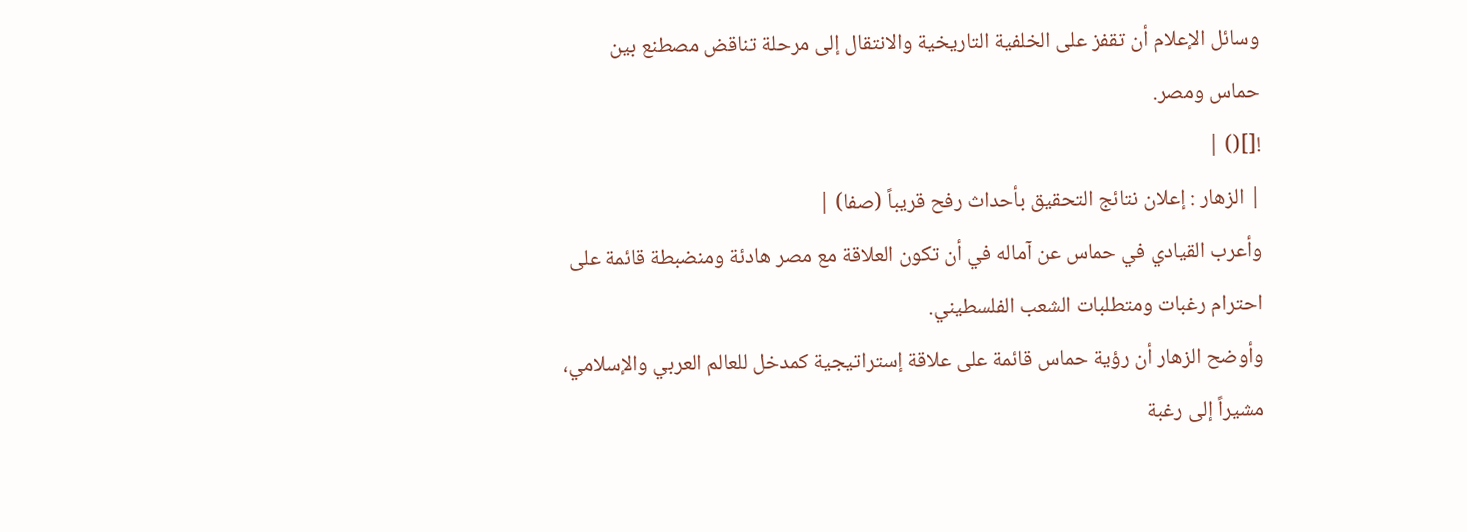وسائل الإعلام أن تقفز على الخلفية التاريخية والانتقال إلى مرحلة تناقض مصطنع بين حماس ومصر.
![]() |
| الزهار : إعلان نتائج التحقيق بأحداث رفح قريباً (صفا) |
وأعرب القيادي في حماس عن آماله في أن تكون العلاقة مع مصر هادئة ومنضبطة قائمة على احترام رغبات ومتطلبات الشعب الفلسطيني.
وأوضح الزهار أن رؤية حماس قائمة على علاقة إستراتيجية كمدخل للعالم العربي والإسلامي، مشيراً إلى رغبة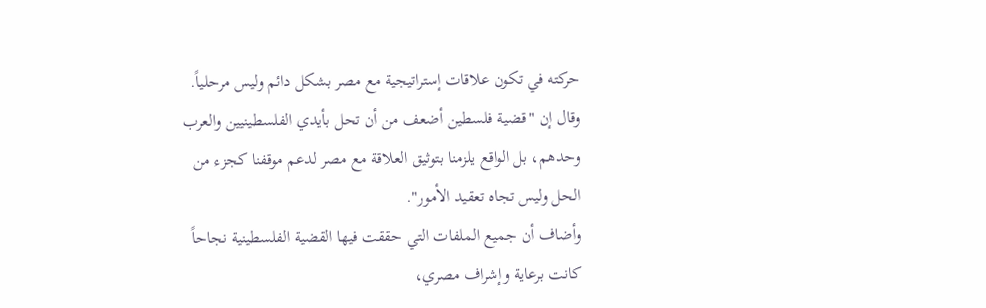حركته في تكون علاقات إستراتيجية مع مصر بشكل دائم وليس مرحلياً.
وقال إن "قضية فلسطين أضعف من أن تحل بأيدي الفلسطينيين والعرب وحدهم، بل الواقع يلزمنا بتوثيق العلاقة مع مصر لدعم موقفنا كجزء من الحل وليس تجاه تعقيد الأمور".
وأضاف أن جميع الملفات التي حققت فيها القضية الفلسطينية نجاحاً كانت برعاية وإشراف مصري،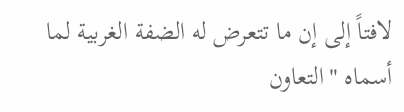لافتاً إلى إن ما تتعرض له الضفة الغربية لما أسماه "التعاون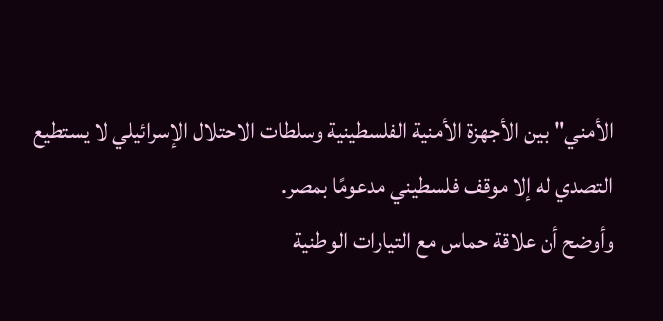الأمني" بين الأجهزة الأمنية الفلسطينية وسلطات الاحتلال الإسرائيلي لا يستطيع التصدي له إلا موقف فلسطيني مدعومًا بمصر.
وأوضح أن علاقة حماس مع التيارات الوطنية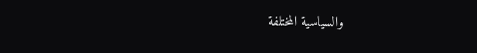والسياسية المختلفة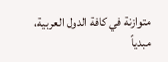متوازنة في كافة الدول العربية، مبدياً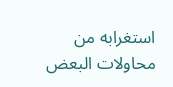استغرابه من محاولات البعض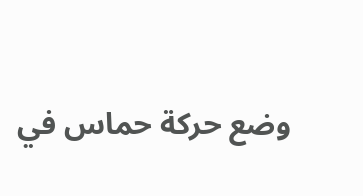وضع حركة حماس في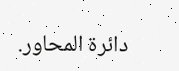دائرة المحاور.